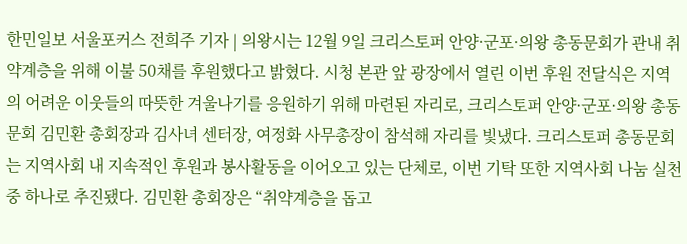한민일보 서울포커스 전희주 기자 | 의왕시는 12월 9일 크리스토퍼 안양·군포·의왕 총동문회가 관내 취약계층을 위해 이불 50채를 후원했다고 밝혔다. 시청 본관 앞 광장에서 열린 이번 후원 전달식은 지역의 어려운 이웃들의 따뜻한 겨울나기를 응원하기 위해 마련된 자리로, 크리스토퍼 안양·군포·의왕 총동문회 김민환 총회장과 김사녀 센터장, 여정화 사무총장이 참석해 자리를 빛냈다. 크리스토퍼 총동문회는 지역사회 내 지속적인 후원과 봉사활동을 이어오고 있는 단체로, 이번 기탁 또한 지역사회 나눔 실천 중 하나로 추진됐다. 김민환 총회장은 “취약계층을 돕고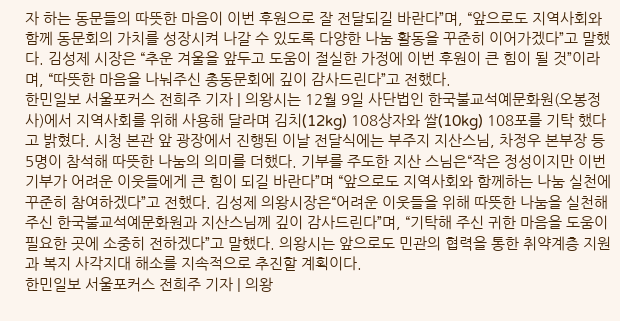자 하는 동문들의 따뜻한 마음이 이번 후원으로 잘 전달되길 바란다”며, “앞으로도 지역사회와 함께 동문회의 가치를 성장시켜 나갈 수 있도록 다양한 나눔 활동을 꾸준히 이어가겠다”고 말했다. 김성제 시장은 “추운 겨울을 앞두고 도움이 절실한 가정에 이번 후원이 큰 힘이 될 것”이라며, “따뜻한 마음을 나눠주신 총동문회에 깊이 감사드린다”고 전했다.
한민일보 서울포커스 전희주 기자 | 의왕시는 12월 9일 사단법인 한국불교석예문화원(오봉정사)에서 지역사회를 위해 사용해 달라며 김치(12kg) 108상자와 쌀(10kg) 108포를 기탁 했다고 밝혔다. 시청 본관 앞 광장에서 진행된 이날 전달식에는 부주지 지산스님, 차정우 본부장 등 5명이 참석해 따뜻한 나눔의 의미를 더했다. 기부를 주도한 지산 스님은“작은 정성이지만 이번 기부가 어려운 이웃들에게 큰 힘이 되길 바란다”며 “앞으로도 지역사회와 함께하는 나눔 실천에 꾸준히 참여하겠다”고 전했다. 김성제 의왕시장은“어려운 이웃들을 위해 따뜻한 나눔을 실천해주신 한국불교석예문화원과 지산스님께 깊이 감사드린다”며, “기탁해 주신 귀한 마음을 도움이 필요한 곳에 소중히 전하겠다”고 말했다. 의왕시는 앞으로도 민관의 협력을 통한 취약계층 지원과 복지 사각지대 해소를 지속적으로 추진할 계획이다.
한민일보 서울포커스 전희주 기자 | 의왕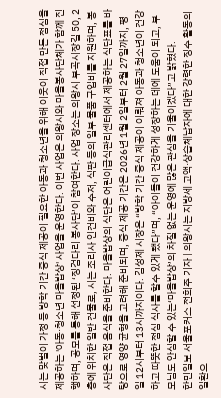시는 맞벌이 가정 등 방학 기간 중식 제공이 필요한 아동과 청소년을 위해 이웃이 직접 만든 점심을 제공하는 '아동·청소년 마을밥상' 사업을 운영한다. 이번 사업은 의왕시와 마을봉사단체가 함께 진행하며, 공모를 통해 선정된 ‘징검다리 봉사단’이 참여한다. 사업 장소는 의왕시 부곡시장길 50, 2층에 위치한 일반 건물로, 시는 조리사 인건비와 수저, 식판 등의 일부 물품 구입비를 지원하며, 봉사단은 직접 음식을 준비한다. 마을밥상의 식단은 어린이급식관리센터에서 제공하는 식단표를 바탕으로 영양 균형을 고려해 준비되며, 중식 제공 기간은 2026년 1월 2일부터 2월 27일까지, 평일 12시부터 13시까지이다. 김성제 시장은 “방학 기간 중식 제공이 이뤄져 아동과 청소년이 건강하고 따뜻한 점심 식사를 할수 있게 됐다”며, “아이들이 건강하게 성장하는 데에 도움이 되고, 부모님도 안심할 수 있는‘마을밥상’의 차질 없는 운영에 많은 관심을 기울이겠다”고 밝혔다.
한민일보 서울포커스 전희주 기자 | 의왕시는 지방세 고액·상습체납자에 대한 강력한 징수 활동의 일환으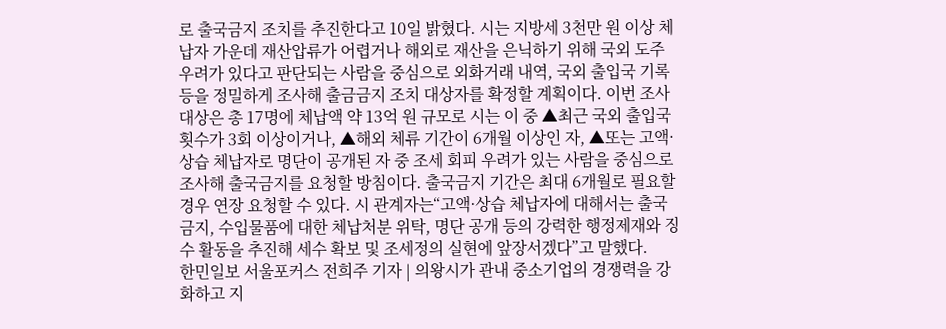로 출국금지 조치를 추진한다고 10일 밝혔다. 시는 지방세 3천만 원 이상 체납자 가운데 재산압류가 어렵거나 해외로 재산을 은닉하기 위해 국외 도주 우려가 있다고 판단되는 사람을 중심으로 외화거래 내역, 국외 출입국 기록 등을 정밀하게 조사해 출금금지 조치 대상자를 확정할 계획이다. 이번 조사 대상은 총 17명에 체납액 약 13억 원 규모로 시는 이 중 ▲최근 국외 출입국 횟수가 3회 이상이거나, ▲해외 체류 기간이 6개월 이상인 자, ▲또는 고액·상습 체납자로 명단이 공개된 자 중 조세 회피 우려가 있는 사람을 중심으로 조사해 출국금지를 요청할 방침이다. 출국금지 기간은 최대 6개월로 필요할 경우 연장 요청할 수 있다. 시 관계자는“고액·상습 체납자에 대해서는 출국금지, 수입물품에 대한 체납처분 위탁, 명단 공개 등의 강력한 행정제재와 징수 활동을 추진해 세수 확보 및 조세정의 실현에 앞장서겠다”고 말했다.
한민일보 서울포커스 전희주 기자 | 의왕시가 관내 중소기업의 경쟁력을 강화하고 지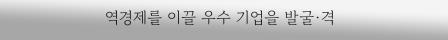역경제를 이끌 우수 기업을 발굴·격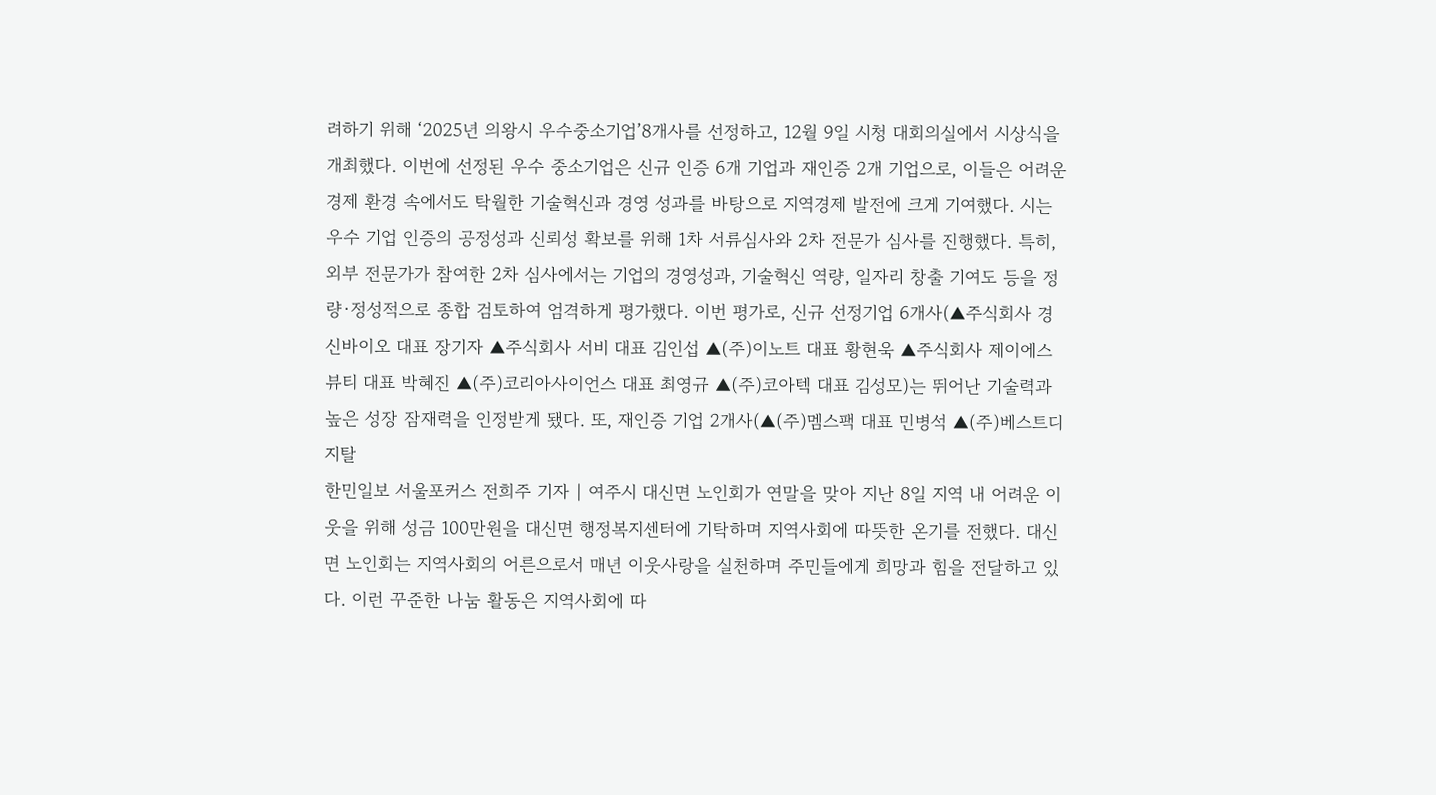려하기 위해 ‘2025년 의왕시 우수중소기업’8개사를 선정하고, 12월 9일 시청 대회의실에서 시상식을 개최했다. 이번에 선정된 우수 중소기업은 신규 인증 6개 기업과 재인증 2개 기업으로, 이들은 어려운 경제 환경 속에서도 탁월한 기술혁신과 경영 성과를 바탕으로 지역경제 발전에 크게 기여했다. 시는 우수 기업 인증의 공정성과 신뢰성 확보를 위해 1차 서류심사와 2차 전문가 심사를 진행했다. 특히, 외부 전문가가 참여한 2차 심사에서는 기업의 경영성과, 기술혁신 역량, 일자리 창출 기여도 등을 정량·정성적으로 종합 검토하여 엄격하게 평가했다. 이번 평가로, 신규 선정기업 6개사(▲주식회사 경신바이오 대표 장기자 ▲주식회사 서비 대표 김인섭 ▲(주)이노트 대표 황현욱 ▲주식회사 제이에스뷰티 대표 박혜진 ▲(주)코리아사이언스 대표 최영규 ▲(주)코아텍 대표 김성모)는 뛰어난 기술력과 높은 성장 잠재력을 인정받게 됐다. 또, 재인증 기업 2개사(▲(주)멤스팩 대표 민병석 ▲(주)베스트디지탈
한민일보 서울포커스 전희주 기자 | 여주시 대신면 노인회가 연말을 맞아 지난 8일 지역 내 어려운 이웃을 위해 성금 100만원을 대신면 행정복지센터에 기탁하며 지역사회에 따뜻한 온기를 전했다. 대신면 노인회는 지역사회의 어른으로서 매년 이웃사랑을 실천하며 주민들에게 희망과 힘을 전달하고 있다. 이런 꾸준한 나눔 활동은 지역사회에 따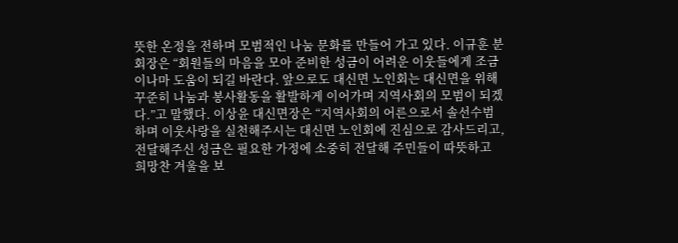뜻한 온정을 전하며 모범적인 나눔 문화를 만들어 가고 있다. 이규훈 분회장은 “회원들의 마음을 모아 준비한 성금이 어려운 이웃들에게 조금이나마 도움이 되길 바란다. 앞으로도 대신면 노인회는 대신면을 위해 꾸준히 나눔과 봉사활동을 활발하게 이어가며 지역사회의 모범이 되겠다.”고 말했다. 이상윤 대신면장은 “지역사회의 어른으로서 솔선수범하며 이웃사랑을 실천해주시는 대신면 노인회에 진심으로 감사드리고, 전달해주신 성금은 필요한 가정에 소중히 전달해 주민들이 따뜻하고 희망찬 겨울을 보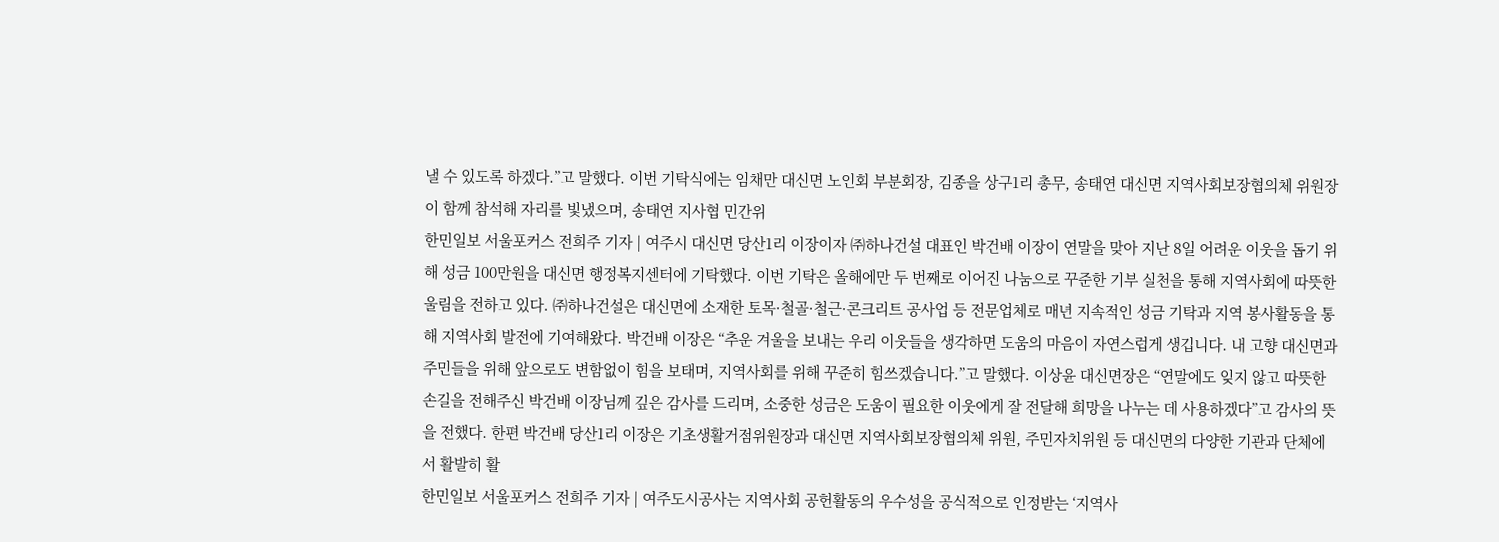낼 수 있도록 하겠다.”고 말했다. 이번 기탁식에는 임채만 대신면 노인회 부분회장, 김종을 상구1리 총무, 송태연 대신면 지역사회보장협의체 위원장이 함께 참석해 자리를 빛냈으며, 송태연 지사협 민간위
한민일보 서울포커스 전희주 기자 | 여주시 대신면 당산1리 이장이자 ㈜하나건설 대표인 박건배 이장이 연말을 맞아 지난 8일 어려운 이웃을 돕기 위해 성금 100만원을 대신면 행정복지센터에 기탁했다. 이번 기탁은 올해에만 두 번째로 이어진 나눔으로 꾸준한 기부 실천을 통해 지역사회에 따뜻한 울림을 전하고 있다. ㈜하나건설은 대신면에 소재한 토목·철골·철근·콘크리트 공사업 등 전문업체로 매년 지속적인 성금 기탁과 지역 봉사활동을 통해 지역사회 발전에 기여해왔다. 박건배 이장은 “추운 겨울을 보내는 우리 이웃들을 생각하면 도움의 마음이 자연스럽게 생깁니다. 내 고향 대신면과 주민들을 위해 앞으로도 변함없이 힘을 보태며, 지역사회를 위해 꾸준히 힘쓰겠습니다.”고 말했다. 이상윤 대신면장은 “연말에도 잊지 않고 따뜻한 손길을 전해주신 박건배 이장님께 깊은 감사를 드리며, 소중한 성금은 도움이 필요한 이웃에게 잘 전달해 희망을 나누는 데 사용하겠다”고 감사의 뜻을 전했다. 한편 박건배 당산1리 이장은 기초생활거점위원장과 대신면 지역사회보장협의체 위원, 주민자치위원 등 대신면의 다양한 기관과 단체에서 활발히 활
한민일보 서울포커스 전희주 기자 | 여주도시공사는 지역사회 공헌활동의 우수성을 공식적으로 인정받는 ‘지역사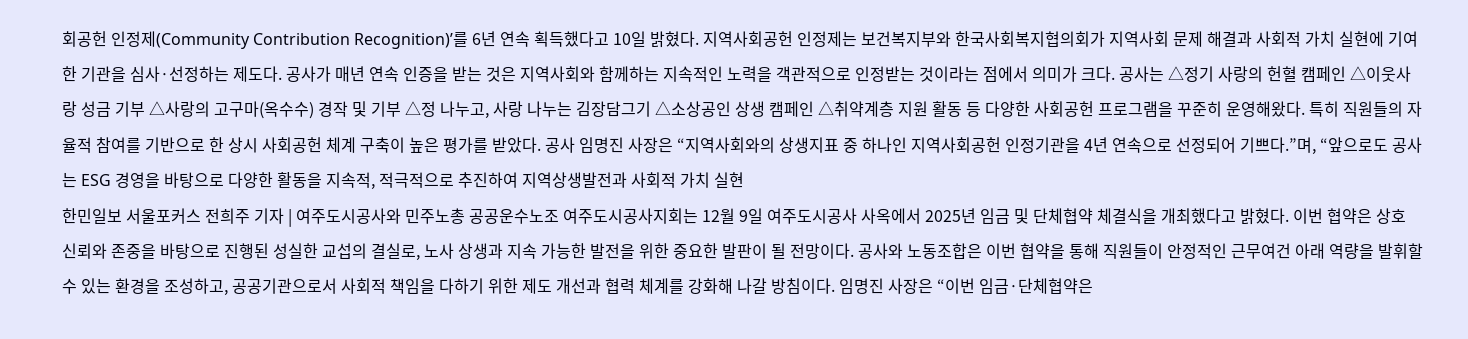회공헌 인정제(Community Contribution Recognition)’를 6년 연속 획득했다고 10일 밝혔다. 지역사회공헌 인정제는 보건복지부와 한국사회복지협의회가 지역사회 문제 해결과 사회적 가치 실현에 기여한 기관을 심사·선정하는 제도다. 공사가 매년 연속 인증을 받는 것은 지역사회와 함께하는 지속적인 노력을 객관적으로 인정받는 것이라는 점에서 의미가 크다. 공사는 △정기 사랑의 헌혈 캠페인 △이웃사랑 성금 기부 △사랑의 고구마(옥수수) 경작 및 기부 △정 나누고, 사랑 나누는 김장담그기 △소상공인 상생 캠페인 △취약계층 지원 활동 등 다양한 사회공헌 프로그램을 꾸준히 운영해왔다. 특히 직원들의 자율적 참여를 기반으로 한 상시 사회공헌 체계 구축이 높은 평가를 받았다. 공사 임명진 사장은 “지역사회와의 상생지표 중 하나인 지역사회공헌 인정기관을 4년 연속으로 선정되어 기쁘다.”며, “앞으로도 공사는 ESG 경영을 바탕으로 다양한 활동을 지속적, 적극적으로 추진하여 지역상생발전과 사회적 가치 실현
한민일보 서울포커스 전희주 기자 | 여주도시공사와 민주노총 공공운수노조 여주도시공사지회는 12월 9일 여주도시공사 사옥에서 2025년 임금 및 단체협약 체결식을 개최했다고 밝혔다. 이번 협약은 상호 신뢰와 존중을 바탕으로 진행된 성실한 교섭의 결실로, 노사 상생과 지속 가능한 발전을 위한 중요한 발판이 될 전망이다. 공사와 노동조합은 이번 협약을 통해 직원들이 안정적인 근무여건 아래 역량을 발휘할 수 있는 환경을 조성하고, 공공기관으로서 사회적 책임을 다하기 위한 제도 개선과 협력 체계를 강화해 나갈 방침이다. 임명진 사장은 “이번 임금·단체협약은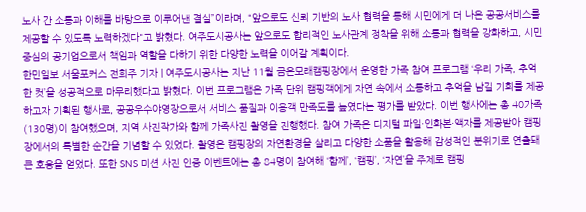노사 간 소통과 이해를 바탕으로 이루어낸 결실”이라며, “앞으로도 신뢰 기반의 노사 협력을 통해 시민에게 더 나은 공공서비스를 제공할 수 있도록 노력하겠다"고 밝혔다. 여주도시공사는 앞으로도 합리적인 노사관계 정착을 위해 소통과 협력을 강화하고, 시민 중심의 공기업으로서 책임과 역할을 다하기 위한 다양한 노력을 이어갈 계획이다.
한민일보 서울포커스 전희주 기자 | 여주도시공사는 지난 11월 금은모래캠핑장에서 운영한 가족 참여 프로그램 ‘우리 가족, 추억 한 컷’을 성공적으로 마무리했다고 밝혔다. 이번 프로그램은 가족 단위 캠핑객에게 자연 속에서 소통하고 추억을 남길 기회를 제공하고자 기획된 행사로, 공공우수야영장으로서 서비스 품질과 이용객 만족도를 높였다는 평가를 받았다. 이번 행사에는 총 40가족(130명)이 참여했으며, 지역 사진작가와 함께 가족사진 촬영을 진행했다. 참여 가족은 디지털 파일·인화본·액자를 제공받아 캠핑장에서의 특별한 순간을 기념할 수 있었다. 촬영은 캠핑장의 자연환경을 살리고 다양한 소품을 활용해 감성적인 분위기로 연출돼 큰 호응을 얻었다. 또한 SNS 미션 사진 인증 이벤트에는 총 84명이 참여해 ‘함께’, ‘캠핑’, ‘자연’을 주제로 캠핑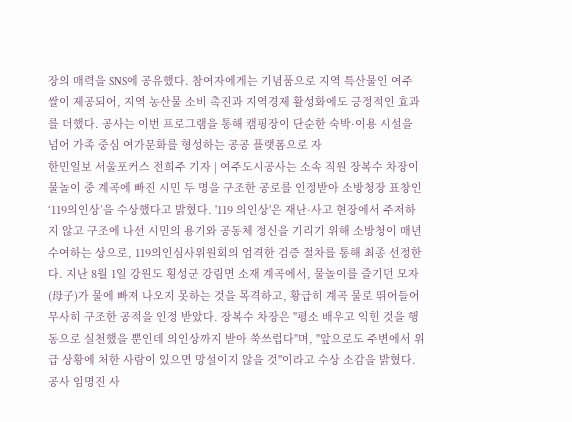장의 매력을 SNS에 공유했다. 참여자에게는 기념품으로 지역 특산물인 여주 쌀이 제공되어, 지역 농산물 소비 촉진과 지역경제 활성화에도 긍정적인 효과를 더했다. 공사는 이번 프로그램을 통해 캠핑장이 단순한 숙박·이용 시설을 넘어 가족 중심 여가문화를 형성하는 공공 플랫폼으로 자
한민일보 서울포커스 전희주 기자 | 여주도시공사는 소속 직원 장복수 차장이 물놀이 중 계곡에 빠진 시민 두 명을 구조한 공로를 인정받아 소방청장 표창인 ‘119의인상’을 수상했다고 밝혔다. '119 의인상'은 재난·사고 현장에서 주저하지 않고 구조에 나선 시민의 용기와 공동체 정신을 기리기 위해 소방청이 매년 수여하는 상으로, 119의인심사위원회의 엄격한 검증 절차를 통해 최종 선정한다. 지난 8월 1일 강원도 횡성군 강림면 소재 계곡에서, 물놀이를 즐기던 모자(母子)가 물에 빠져 나오지 못하는 것을 목격하고, 황급히 계곡 물로 뛰어들어 무사히 구조한 공적을 인정 받았다. 장복수 차장은 "평소 배우고 익힌 것을 행동으로 실천했을 뿐인데 의인상까지 받아 쑥쓰럽다"며, "앞으로도 주변에서 위급 상황에 처한 사람이 있으면 망설이지 않을 것"이라고 수상 소감을 밝혔다. 공사 임명진 사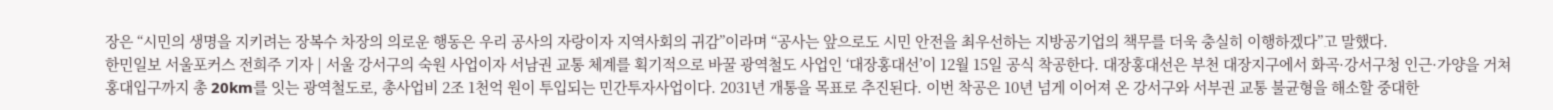장은 “시민의 생명을 지키려는 장복수 차장의 의로운 행동은 우리 공사의 자랑이자 지역사회의 귀감”이라며 “공사는 앞으로도 시민 안전을 최우선하는 지방공기업의 책무를 더욱 충실히 이행하겠다”고 말했다.
한민일보 서울포커스 전희주 기자 | 서울 강서구의 숙원 사업이자 서남권 교통 체계를 획기적으로 바꿀 광역철도 사업인 ‘대장홍대선’이 12월 15일 공식 착공한다. 대장홍대선은 부천 대장지구에서 화곡·강서구청 인근·가양을 거쳐 홍대입구까지 총 20km를 잇는 광역철도로, 총사업비 2조 1천억 원이 투입되는 민간투자사업이다. 2031년 개통을 목표로 추진된다. 이번 착공은 10년 넘게 이어져 온 강서구와 서부권 교통 불균형을 해소할 중대한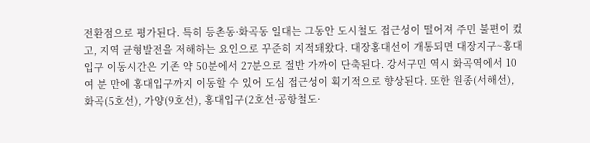전환점으로 평가된다. 특히 등촌동·화곡동 일대는 그동안 도시철도 접근성이 떨어져 주민 불편이 컸고, 지역 균형발전을 저해하는 요인으로 꾸준히 지적돼왔다. 대장홍대선이 개통되면 대장지구~홍대입구 이동시간은 기존 약 50분에서 27분으로 절반 가까이 단축된다. 강서구민 역시 화곡역에서 10여 분 만에 홍대입구까지 이동할 수 있어 도심 접근성이 획기적으로 향상된다. 또한 원종(서해선), 화곡(5호선), 가양(9호선), 홍대입구(2호선·공항철도·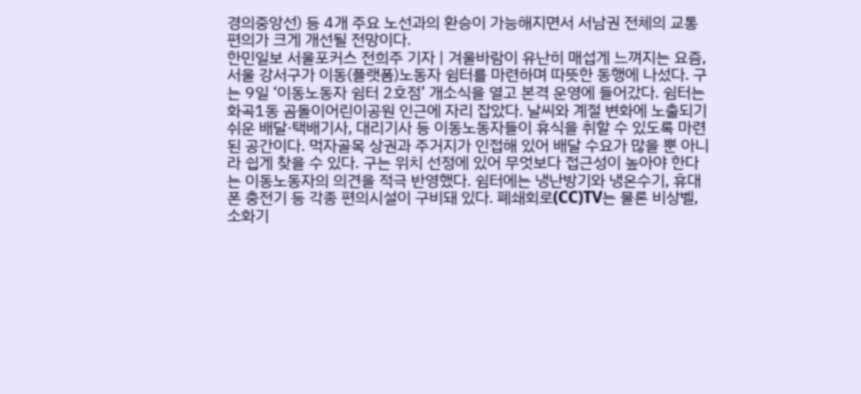경의중앙선) 등 4개 주요 노선과의 환승이 가능해지면서 서남권 전체의 교통 편의가 크게 개선될 전망이다.
한민일보 서울포커스 전희주 기자 | 겨울바람이 유난히 매섭게 느껴지는 요즘, 서울 강서구가 이동(플랫폼)노동자 쉼터를 마련하며 따뜻한 동행에 나섰다. 구는 9일 ‘이동노동자 쉼터 2호점’ 개소식을 열고 본격 운영에 들어갔다. 쉼터는 화곡1동 곰돌이어린이공원 인근에 자리 잡았다. 날씨와 계절 변화에 노출되기 쉬운 배달·택배기사, 대리기사 등 이동노동자들이 휴식을 취할 수 있도록 마련된 공간이다. 먹자골목 상권과 주거지가 인접해 있어 배달 수요가 많을 뿐 아니라 쉽게 찾을 수 있다. 구는 위치 선정에 있어 무엇보다 접근성이 높아야 한다는 이동노동자의 의견을 적극 반영했다. 쉼터에는 냉난방기와 냉온수기, 휴대폰 충전기 등 각종 편의시설이 구비돼 있다. 폐쇄회로(CC)TV는 물론 비상벨, 소화기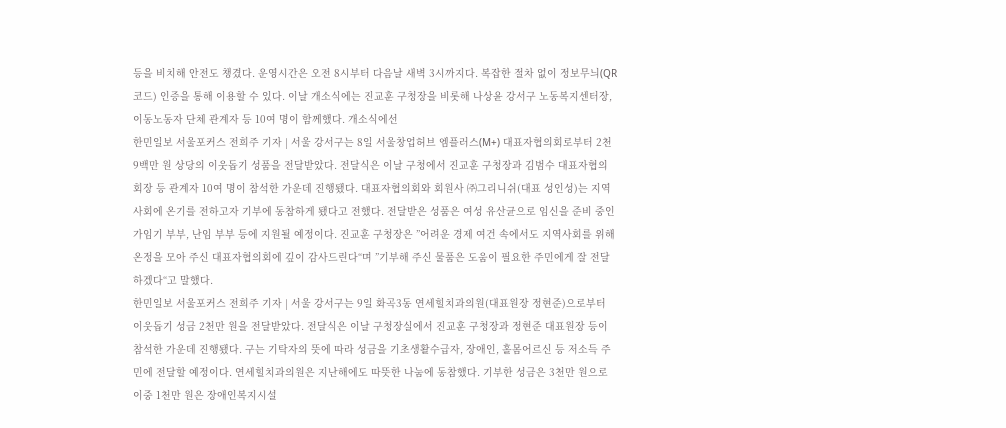등을 비치해 안전도 챙겼다. 운영시간은 오전 8시부터 다음날 새벽 3시까지다. 복잡한 절차 없이 정보무늬(QR코드) 인증을 통해 이용할 수 있다. 이날 개소식에는 진교훈 구청장을 비롯해 나상윤 강서구 노동복지센터장, 이동노동자 단체 관계자 등 10여 명이 함께했다. 개소식에선
한민일보 서울포커스 전희주 기자 | 서울 강서구는 8일 서울창업허브 엠플러스(M+) 대표자협의회로부터 2천9백만 원 상당의 이웃돕기 성품을 전달받았다. 전달식은 이날 구청에서 진교훈 구청장과 김범수 대표자협의회장 등 관계자 10여 명이 참석한 가운데 진행됐다. 대표자협의회와 회원사 ㈜그리니쉬(대표 성인성)는 지역사회에 온기를 전하고자 기부에 동참하게 됐다고 전했다. 전달받은 성품은 여성 유산균으로 임신을 준비 중인 가임기 부부, 난임 부부 등에 지원될 예정이다. 진교훈 구청장은 ”어려운 경제 여건 속에서도 지역사회를 위해 온정을 모아 주신 대표자협의회에 깊이 감사드린다“며 ”기부해 주신 물품은 도움이 필요한 주민에게 잘 전달하겠다“고 말했다.
한민일보 서울포커스 전희주 기자 | 서울 강서구는 9일 화곡3동 연세힐치과의원(대표원장 정현준)으로부터 이웃돕기 성금 2천만 원을 전달받았다. 전달식은 이날 구청장실에서 진교훈 구청장과 정현준 대표원장 등이 참석한 가운데 진행됐다. 구는 기탁자의 뜻에 따라 성금을 기초생활수급자, 장애인, 홀몸어르신 등 저소득 주민에 전달할 예정이다. 연세힐치과의원은 지난해에도 따뜻한 나눔에 동참했다. 기부한 성금은 3천만 원으로 이중 1천만 원은 장애인복지시설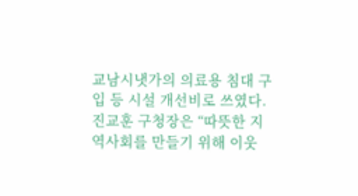교남시냇가의 의료용 침대 구입 등 시설 개선비로 쓰였다. 진교훈 구청장은 “따뜻한 지역사회를 만들기 위해 이웃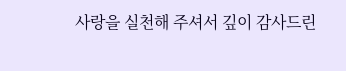사랑을 실천해 주셔서 깊이 감사드린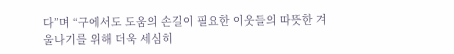다”며 “구에서도 도움의 손길이 필요한 이웃들의 따뜻한 겨울나기를 위해 더욱 세심히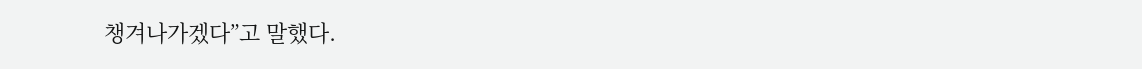챙겨나가겠다”고 말했다.